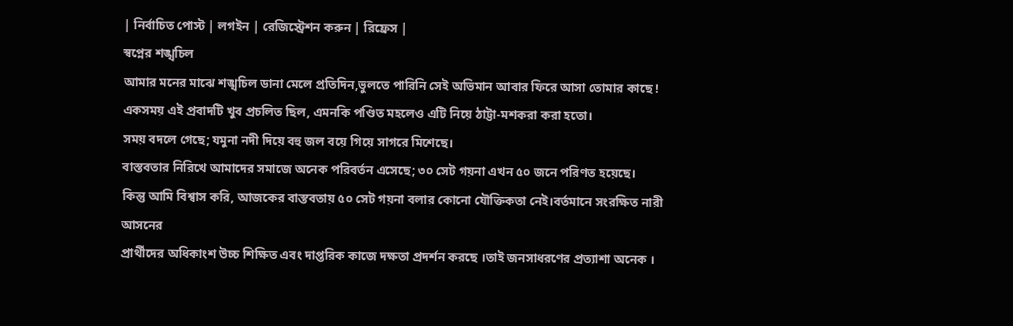| নির্বাচিত পোস্ট | লগইন | রেজিস্ট্রেশন করুন | রিফ্রেস |
স্বপ্নের শঙ্খচিল
আমার মনের মাঝে শঙ্খচিল ডানা মেলে প্রতিদিন,ভুলতে পারিনি সেই অভিমান আবার ফিরে আসা তোমার কাছে !
একসময় এই প্রবাদটি খুব প্রচলিত ছিল, এমনকি পণ্ডিত মহলেও এটি নিয়ে ঠাট্টা-মশকরা করা হতো।
সময় বদলে গেছে; যমুনা নদী দিয়ে বহু জল বয়ে গিয়ে সাগরে মিশেছে।
বাস্তবতার নিরিখে আমাদের সমাজে অনেক পরিবর্তন এসেছে; ৩০ সেট গয়না এখন ৫০ জনে পরিণত হয়েছে।
কিন্তু আমি বিশ্বাস করি, আজকের বাস্তবতায় ৫০ সেট গয়না বলার কোনো যৌক্তিকতা নেই।বর্তমানে সংরক্ষিত নারী আসনের
প্রার্থীদের অধিকাংশ উচ্চ শিক্ষিত এবং দাপ্তরিক কাজে দক্ষতা প্রদর্শন করছে ।তাই জনসাধরণের প্রত্যাশা অনেক ।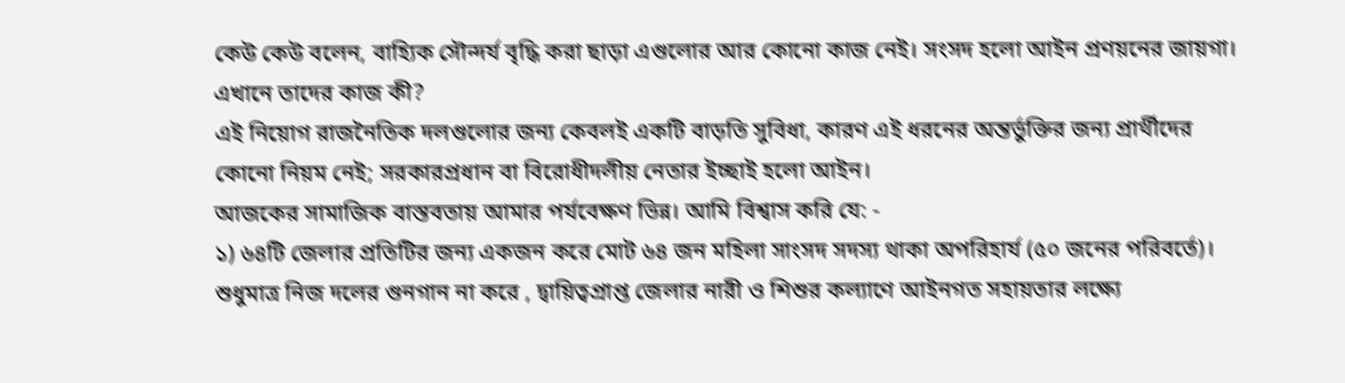কেউ কেউ বলেন, বাহ্যিক সৌন্দর্য বৃদ্ধি করা ছাড়া এগুলোর আর কোনো কাজ নেই। সংসদ হলো আইন প্রণয়নের জায়গা।
এখানে তাদের কাজ কী?
এই নিয়োগ রাজনৈতিক দলগুলোর জন্য কেবলই একটি বাড়তি সুবিধা, কারণ এই ধরনের অন্তর্ভুক্তির জন্য প্রার্থীদের
কোনো নিয়ম নেই; সরকারপ্রধান বা বিরোধীদলীয় নেতার ইচ্ছাই হলো আইন।
আজকের সামাজিক বাস্তবতায় আমার পর্যবেক্ষণ ভিন্ন। আমি বিশ্বাস করি যে: -
১) ৬৪টি জেলার প্রতিটির জন্য একজন করে মোট ৬৪ জন মহিলা সাংসদ সদস্য থাকা অপরিহার্য (৫০ জনের পরিবর্তে)।
শুধুমাত্র নিজ দলের গুনগান না করে , দ্বায়িত্বপ্রাপ্ত জেলার নারী ও শিশুর কল্যাণে আইনগত সহায়তার লক্ষ্যে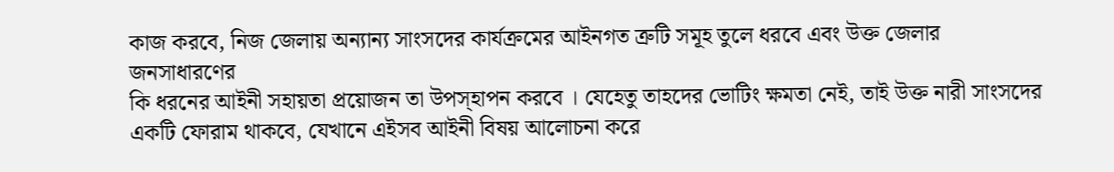কাজ করবে, নিজ জেলায় অন্যান্য সাংসদের কার্যক্রমের আইনগত ত্রুটি সমূহ তুলে ধরবে এবং উক্ত জেলার জনসাধারণের
কি ধরনের আইনী সহায়তা প্রয়োজন তা উপস্হাপন করবে । যেহেতু তাহদের ভোটিং ক্ষমতা নেই, তাই উক্ত নারী সাংসদের
একটি ফোরাম থাকবে, যেখানে এইসব আইনী বিষয় আলোচনা করে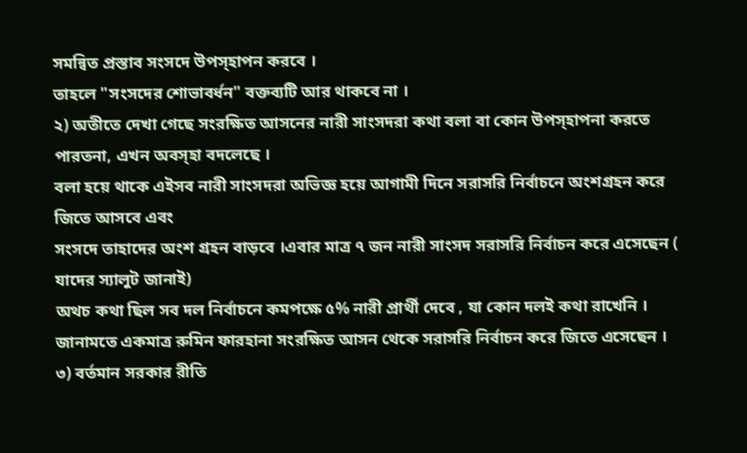সমন্বিত প্রস্তাব সংসদে উপস্হাপন করবে ।
তাহলে "সংসদের শোভাবর্ধন" বক্তব্যটি আর থাকবে না ।
২) অতীতে দেখা গেছে সংরক্ষিত আসনের নারী সাংসদরা কথা বলা বা কোন উপস্হাপনা করতে পারতনা, এখন অবস্হা বদলেছে ।
বলা হয়ে থাকে এইসব নারী সাংসদরা অভিজ্ঞ হয়ে আগামী দিনে সরাসরি নির্বাচনে অংশগ্রহন করে জিতে আসবে এবং
সংসদে তাহাদের অংশ গ্রহন বাড়বে ।এবার মাত্র ৭ জন নারী সাংসদ সরাসরি নির্বাচন করে এসেছেন ( যাদের স্যালুট জানাই)
অথচ কথা ছিল সব দল নির্বাচনে কমপক্ষে ৫% নারী প্রার্থী দেবে , যা কোন দলই কথা রাখেনি ।
জানামতে একমাত্র রুমিন ফারহানা সংরক্ষিত আসন থেকে সরাসরি নির্বাচন করে জিতে এসেছেন ।
৩) বর্তমান সরকার রীতি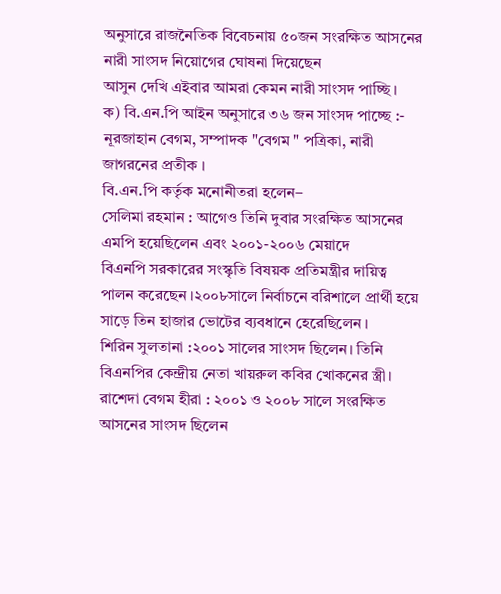অনুসারে রাজনৈতিক বিবেচনায় ৫০জন সংরক্ষিত আসনের নারী সাংসদ নিয়োগের ঘোষনা দিয়েছেন
আসুন দেখি এইবার আমরা কেমন নারী সাংসদ পাচ্ছি ।
ক) বি.এন.পি আইন অনুসারে ৩৬ জন সাংসদ পাচ্ছে :-
নূরজাহান বেগম, সম্পাদক "বেগম " পত্রিকা, নারী জাগরনের প্রতীক ।
বি.এন.পি কর্তৃক মনোনীতরা হলেন–
সেলিমা রহমান : আগেও তিনি দুবার সংরক্ষিত আসনের এমপি হয়েছিলেন এবং ২০০১-২০০৬ মেয়াদে
বিএনপি সরকারের সংস্কৃতি বিষয়ক প্রতিমন্ত্রীর দায়িত্ব পালন করেছেন ।২০০৮সালে নির্বাচনে বরিশালে প্রার্থী হয়ে
সাড়ে তিন হাজার ভোটের ব্যবধানে হেরেছিলেন ।
শিরিন সুলতানা :২০০১ সালের সাংসদ ছিলেন। তিনি বিএনপির কেন্দ্রীয় নেতা খায়রুল কবির খোকনের স্ত্রী।
রাশেদা বেগম হীরা : ২০০১ ও ২০০৮ সালে সংরক্ষিত আসনের সাংসদ ছিলেন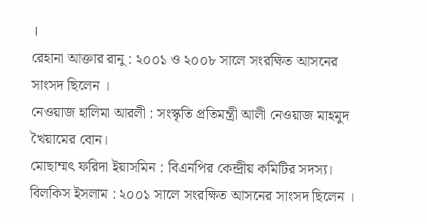।
রেহানা আক্তার রানু : ২০০১ ও ২০০৮ সালে সংরক্ষিত আসনের সাংসদ ছিলেন ।
নেওয়াজ হালিমা আরলী : সংস্কৃতি প্রতিমন্ত্রী আলী নেওয়াজ মাহমুদ খৈয়ামের বোন।
মোছাম্মৎ ফরিদা ইয়াসমিন : বিএনপির কেন্দ্রীয় কমিটির সদস্য।
বিলকিস ইসলাম : ২০০১ সালে সংরক্ষিত আসনের সাংসদ ছিলেন ।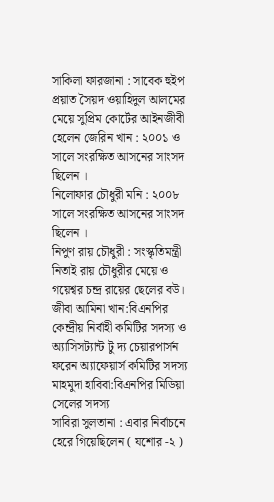সাকিলা ফারজানা : সাবেক হুইপ প্রয়াত সৈয়দ ওয়াহিদুল আলমের মেয়ে সুপ্রিম কোর্টের আইনজীবী
হেলেন জেরিন খান : ২০০১ ও সালে সংরক্ষিত আসনের সাংসদ ছিলেন ।
নিলোফার চৌধুরী মনি : ২০০৮ সালে সংরক্ষিত আসনের সাংসদ ছিলেন ।
নিপুণ রায় চৌধুরী : সংস্কৃতিমন্ত্রী নিতাই রায় চৌধুরীর মেয়ে ও গয়েশ্বর চন্দ্র রায়ের ছেলের বউ।
জীবা আমিনা খান:বিএনপির কেন্দ্রীয় নির্বাহী কমিটির সদস্য ও অ্যাসিসট্যান্ট টু দ্য চেয়ারপার্সন
ফরেন অ্যাফেয়ার্স কমিটির সদস্য
মাহমুদা হাবিবা:বিএনপির মিডিয়া সেলের সদস্য
সাবিরা সুলতানা : এবার নির্বাচনে হেরে গিয়েছিলেন ( যশোর -২ )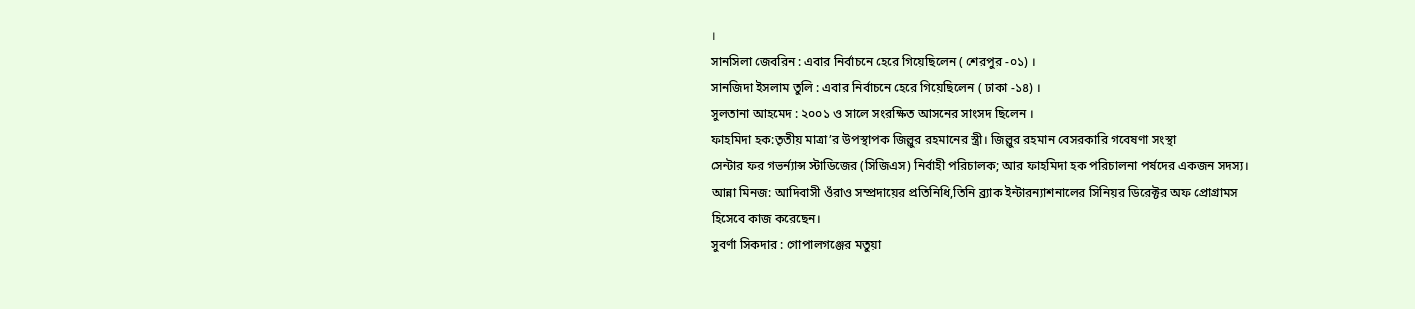।
সানসিলা জেবরিন : এবার নির্বাচনে হেরে গিয়েছিলেন ( শেরপুর -০১) ।
সানজিদা ইসলাম তুলি : এবার নির্বাচনে হেরে গিয়েছিলেন ( ঢাকা -১৪) ।
সুলতানা আহমেদ : ২০০১ ও সালে সংরক্ষিত আসনের সাংসদ ছিলেন ।
ফাহমিদা হক:তৃতীয় মাত্রা’র উপস্থাপক জিল্লুর রহমানের স্ত্রী। জিল্লুর রহমান বেসরকারি গবেষণা সংস্থা
সেন্টার ফর গভর্ন্যান্স স্টাডিজের (সিজিএস) নির্বাহী পরিচালক; আর ফাহমিদা হক পরিচালনা পর্ষদের একজন সদস্য।
আন্না মিনজ: আদিবাসী ওঁরাও সম্প্রদায়ের প্রতিনিধি,তিনি ব্র্যাক ইন্টারন্যাশনালের সিনিয়র ডিরেক্টর অফ প্রোগ্রামস
হিসেবে কাজ করেছেন।
সুবর্ণা সিকদার : গোপালগঞ্জের মতুয়া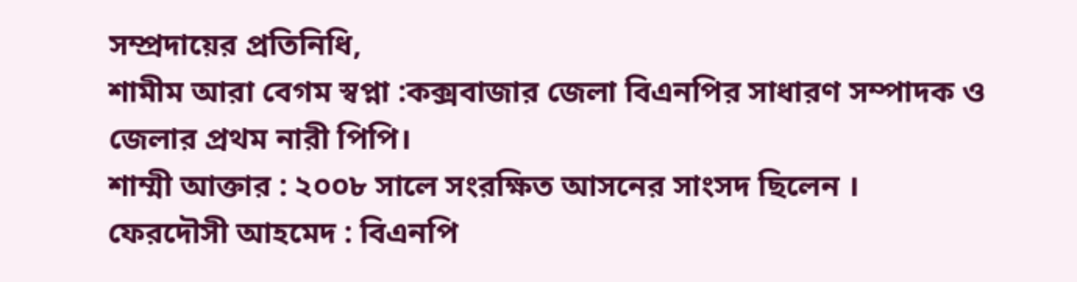সম্প্রদায়ের প্রতিনিধি,
শামীম আরা বেগম স্বপ্না :কক্সবাজার জেলা বিএনপির সাধারণ সম্পাদক ও জেলার প্রথম নারী পিপি।
শাম্মী আক্তার : ২০০৮ সালে সংরক্ষিত আসনের সাংসদ ছিলেন ।
ফেরদৌসী আহমেদ : বিএনপি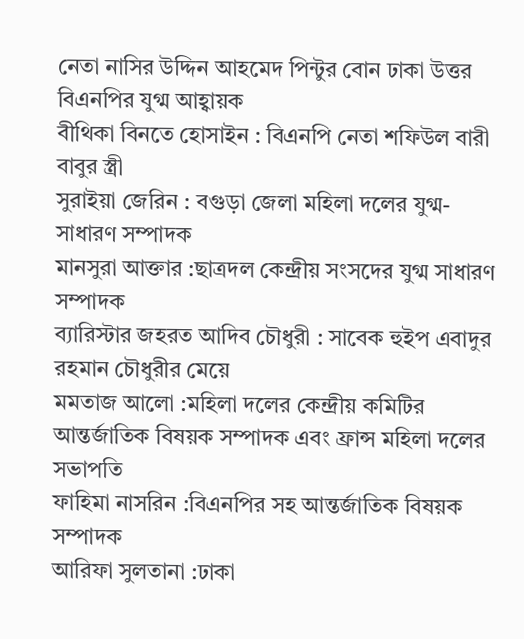নেতা নাসির উদ্দিন আহমেদ পিন্টুর বোন ঢাকা উত্তর বিএনপির যুগ্ম আহ্বায়ক
বীথিকা বিনতে হোসাইন : বিএনপি নেতা শফিউল বারী বাবুর স্ত্রী
সুরাইয়া জেরিন : বগুড়া জেলা মহিলা দলের যুগ্ম-সাধারণ সম্পাদক
মানসুরা আক্তার :ছাত্রদল কেন্দ্রীয় সংসদের যুগ্ম সাধারণ সম্পাদক
ব্যারিস্টার জহরত আদিব চৌধুরী : সাবেক হুইপ এবাদুর রহমান চৌধুরীর মেয়ে
মমতাজ আলো :মহিলা দলের কেন্দ্রীয় কমিটির আন্তর্জাতিক বিষয়ক সম্পাদক এবং ফ্রান্স মহিলা দলের সভাপতি
ফাহিমা নাসরিন :বিএনপির সহ আন্তর্জাতিক বিষয়ক সম্পাদক
আরিফা সুলতানা :ঢাকা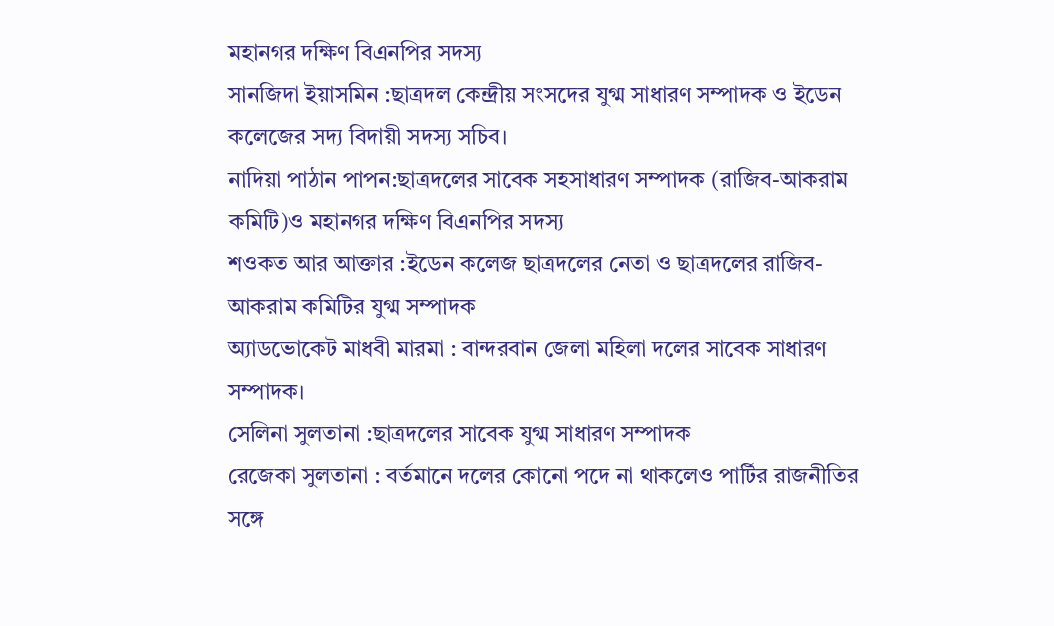মহানগর দক্ষিণ বিএনপির সদস্য
সানজিদা ইয়াসমিন :ছাত্রদল কেন্দ্রীয় সংসদের যুগ্ম সাধারণ সম্পাদক ও ইডেন কলেজের সদ্য বিদায়ী সদস্য সচিব।
নাদিয়া পাঠান পাপন:ছাত্রদলের সাবেক সহসাধারণ সম্পাদক (রাজিব-আকরাম কমিটি)ও মহানগর দক্ষিণ বিএনপির সদস্য
শওকত আর আক্তার :ইডেন কলেজ ছাত্রদলের নেতা ও ছাত্রদলের রাজিব-আকরাম কমিটির যুগ্ম সম্পাদক
অ্যাডভোকেট মাধবী মারমা : বান্দরবান জেলা মহিলা দলের সাবেক সাধারণ সম্পাদক।
সেলিনা সুলতানা :ছাত্রদলের সাবেক যুগ্ম সাধারণ সম্পাদক
রেজেকা সুলতানা : বর্তমানে দলের কোনো পদে না থাকলেও পার্টির রাজনীতির সঙ্গে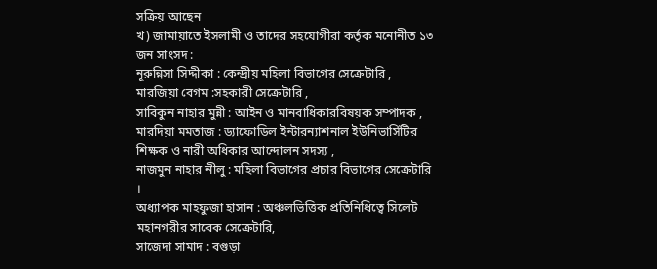সক্রিয় আছেন
খ) জামায়াতে ইসলামী ও তাদের সহযোগীরা কর্তৃক মনোনীত ১৩ জন সাংসদ :
নূরুন্নিসা সিদ্দীকা : কেন্দ্রীয় মহিলা বিভাগের সেক্রেটারি ,
মারজিয়া বেগম :সহকারী সেক্রেটারি ,
সাবিকুন নাহার মুন্নী : আইন ও মানবাধিকারবিষয়ক সম্পাদক ,
মারদিয়া মমতাজ : ড্যাফোডিল ইন্টারন্যাশনাল ইউনিভার্সিটির শিক্ষক ও নারী অধিকার আন্দোলন সদস্য ,
নাজমুন নাহার নীলু : মহিলা বিভাগের প্রচার বিভাগের সেক্রেটারি ।
অধ্যাপক মাহফুজা হাসান : অঞ্চলভিত্তিক প্রতিনিধিত্বে সিলেট মহানগরীর সাবেক সেক্রেটারি,
সাজেদা সামাদ : বগুড়া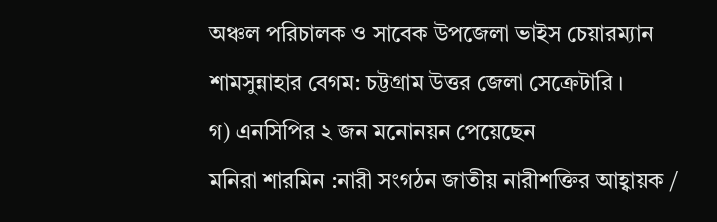অঞ্চল পরিচালক ও সাবেক উপজেলা ভাইস চেয়ারম্যান
শামসুন্নাহার বেগম: চট্টগ্রাম উত্তর জেলা সেক্রেটারি ।
গ) এনসিপির ২ জন মনোনয়ন পেয়েছেন
মনিরা শারমিন :নারী সংগঠন জাতীয় নারীশক্তির আহ্বায়ক /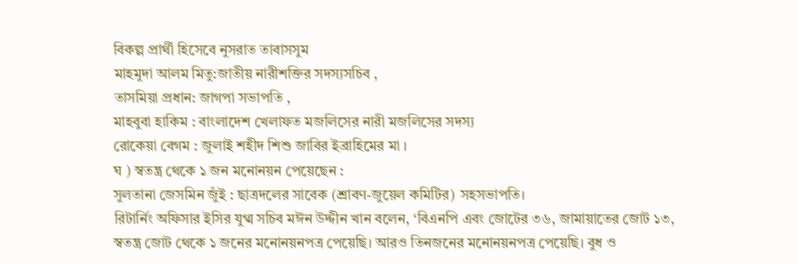বিকল্প প্রার্থী হিসেবে নুসরাত তাবাসসুম
মাহমুদা আলম মিতু:জাতীয় নারীশক্তির সদস্যসচিব ,
তাসমিয়া প্রধান: জাগপা সভাপতি ,
মাহবুবা হাকিম : বাংলাদেশ খেলাফত মজলিসের নারী মজলিসের সদস্য
রোকেয়া বেগম : জুলাই শহীদ শিশু জাবির ইব্রাহিমের মা ।
ঘ ) স্বতন্ত্র থেকে ১ জন মনোনয়ন পেয়েছেন :
সুলতানা জেসমিন জুঁই : ছাত্রদলের সাবেক (শ্রাবণ-জুয়েল কমিটির) সহসভাপতি।
রিটার্নিং অফিসার ইসির যুগ্ম সচিব মঈন উদ্দীন খান বলেন, ‘বিএনপি এবং জোটের ৩৬, জামায়াতের জোট ১৩,
স্বতন্ত্র জোট থেকে ১ জনের মনোনয়নপত্র পেয়েছি। আরও তিনজনের মনোনয়নপত্র পেয়েছি। বুধ ও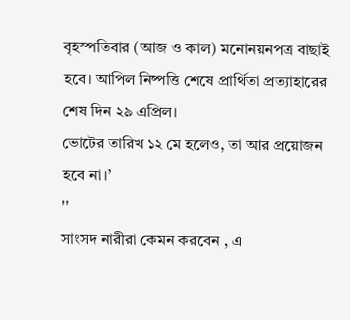বৃহস্পতিবার (আজ ও কাল) মনোনয়নপত্র বাছাই হবে। আপিল নিষ্পত্তি শেষে প্রার্থিতা প্রত্যাহারের শেষ দিন ২৯ এপ্রিল।
ভোটের তারিখ ১২ মে হলেও, তা আর প্রয়োজন হবে না।’
''
সাংসদ নারীরা কেমন করবেন , এ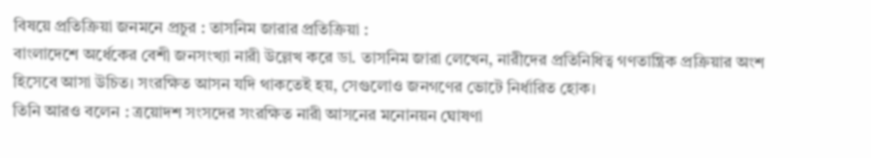বিষয়ে প্রতিক্রিয়া জনমনে প্রচুর : তাসনিম জারার প্রতিক্রিয়া :
বাংলাদেশে অর্ধেকের বেশী জনসংখ্যা নারী উল্লেখ করে ডা. তাসনিম জারা লেখেন, নারীদের প্রতিনিধিত্ব গণতান্ত্রিক প্রক্রিয়ার অংশ হিসেবে আসা উচিত। সংরক্ষিত আসন যদি থাকতেই হয়, সেগুলোও জনগণের ভোটে নির্ধারিত হোক।
তিনি আরও বলেন : ত্রয়োদশ সংসদের সংরক্ষিত নারী আসনের মনোনয়ন ঘোষণা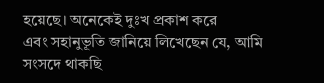হয়েছে। অনেকেই দুঃখ প্রকাশ করে
এবং সহানুভূতি জানিয়ে লিখেছেন যে, আমি সংসদে থাকছি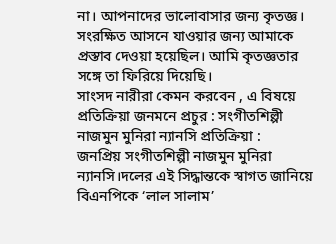না। আপনাদের ভালোবাসার জন্য কৃতজ্ঞ।
সংরক্ষিত আসনে যাওয়ার জন্য আমাকে প্রস্তাব দেওয়া হয়েছিল। আমি কৃতজ্ঞতার সঙ্গে তা ফিরিয়ে দিয়েছি।
সাংসদ নারীরা কেমন করবেন , এ বিষয়ে প্রতিক্রিয়া জনমনে প্রচুর : সংগীতশিল্পী নাজমুন মুনিরা ন্যানসি প্রতিক্রিয়া :
জনপ্রিয় সংগীতশিল্পী নাজমুন মুনিরা ন্যানসি।দলের এই সিদ্ধান্তকে স্বাগত জানিয়ে বিএনপিকে ‘লাল সালাম’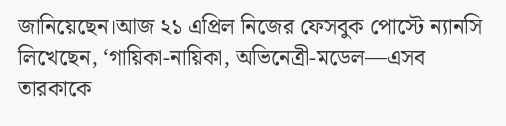জানিয়েছেন।আজ ২১ এপ্রিল নিজের ফেসবুক পোস্টে ন্যানসি লিখেছেন, ‘গায়িকা-নায়িকা, অভিনেত্রী-মডেল—এসব তারকাকে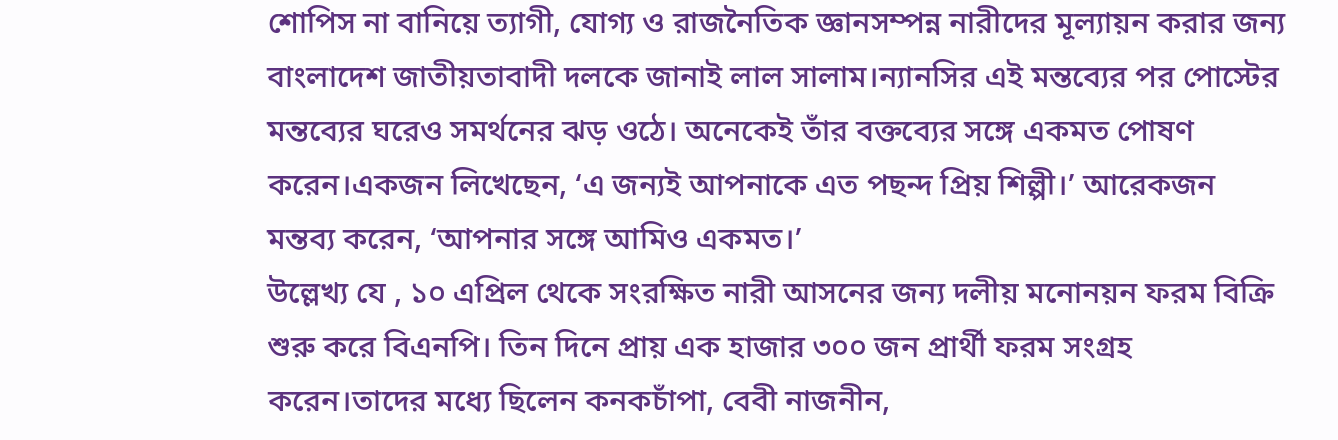শোপিস না বানিয়ে ত্যাগী, যোগ্য ও রাজনৈতিক জ্ঞানসম্পন্ন নারীদের মূল্যায়ন করার জন্য বাংলাদেশ জাতীয়তাবাদী দলকে জানাই লাল সালাম।ন্যানসির এই মন্তব্যের পর পোস্টের মন্তব্যের ঘরেও সমর্থনের ঝড় ওঠে। অনেকেই তাঁর বক্তব্যের সঙ্গে একমত পোষণ করেন।একজন লিখেছেন, ‘এ জন্যই আপনাকে এত পছন্দ প্রিয় শিল্পী।’ আরেকজন মন্তব্য করেন, ‘আপনার সঙ্গে আমিও একমত।’
উল্লেখ্য যে , ১০ এপ্রিল থেকে সংরক্ষিত নারী আসনের জন্য দলীয় মনোনয়ন ফরম বিক্রি শুরু করে বিএনপি। তিন দিনে প্রায় এক হাজার ৩০০ জন প্রার্থী ফরম সংগ্রহ করেন।তাদের মধ্যে ছিলেন কনকচাঁপা, বেবী নাজনীন,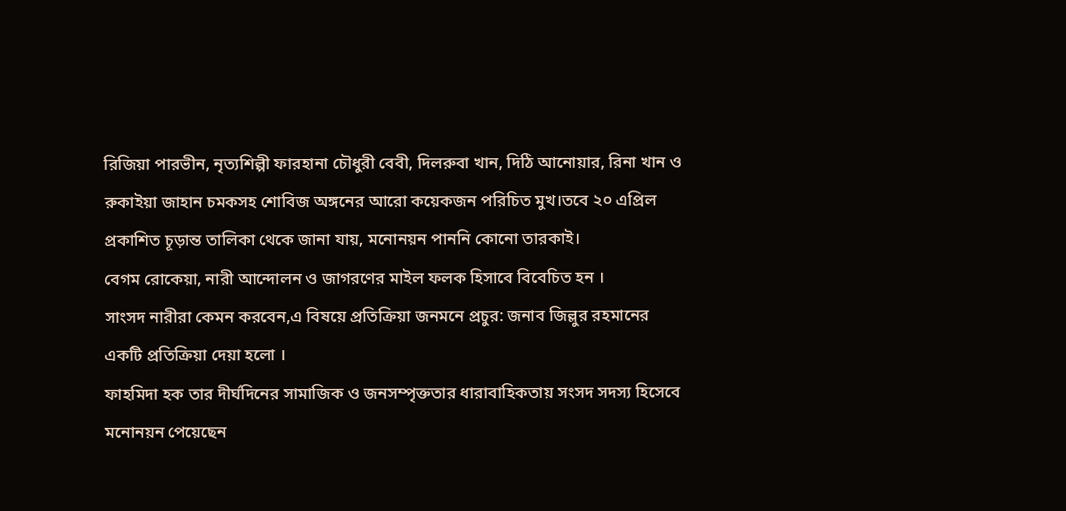রিজিয়া পারভীন, নৃত্যশিল্পী ফারহানা চৌধুরী বেবী, দিলরুবা খান, দিঠি আনোয়ার, রিনা খান ও রুকাইয়া জাহান চমকসহ শোবিজ অঙ্গনের আরো কয়েকজন পরিচিত মুখ।তবে ২০ এপ্রিল প্রকাশিত চূড়ান্ত তালিকা থেকে জানা যায়, মনোনয়ন পাননি কোনো তারকাই।
বেগম রোকেয়া, নারী আন্দোলন ও জাগরণের মাইল ফলক হিসাবে বিবেচিত হন ।
সাংসদ নারীরা কেমন করবেন,এ বিষয়ে প্রতিক্রিয়া জনমনে প্রচুর: জনাব জিল্লুর রহমানের একটি প্রতিক্রিয়া দেয়া হলো ।
ফাহমিদা হক তার দীর্ঘদিনের সামাজিক ও জনসম্পৃক্ততার ধারাবাহিকতায় সংসদ সদস্য হিসেবে মনোনয়ন পেয়েছেন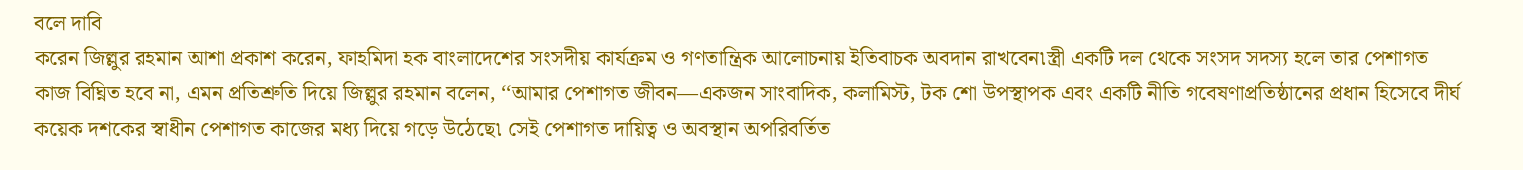বলে দাবি
করেন জিল্লুর রহমান আশা প্রকাশ করেন, ফাহমিদা হক বাংলাদেশের সংসদীয় কার্যক্রম ও গণতান্ত্রিক আলোচনায় ইতিবাচক অবদান রাখবেন৷স্ত্রী একটি দল থেকে সংসদ সদস্য হলে তার পেশাগত কাজ বিঘ্নিত হবে না, এমন প্রতিশ্রুতি দিয়ে জিল্লুর রহমান বলেন, ‘‘আমার পেশাগত জীবন—একজন সাংবাদিক, কলামিস্ট, টক শো উপস্থাপক এবং একটি নীতি গবেষণাপ্রতিষ্ঠানের প্রধান হিসেবে দীর্ঘ কয়েক দশকের স্বাধীন পেশাগত কাজের মধ্য দিয়ে গড়ে উঠেছে৷ সেই পেশাগত দায়িত্ব ও অবস্থান অপরিবর্তিত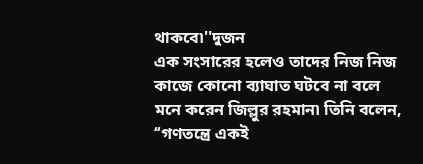থাকবে৷''দুজন
এক সংসারের হলেও তাদের নিজ নিজ কাজে কোনো ব্যাঘাত ঘটবে না বলে মনে করেন জিল্লুর রহমান৷ তিনি বলেন,
‘‘গণতন্ত্রে একই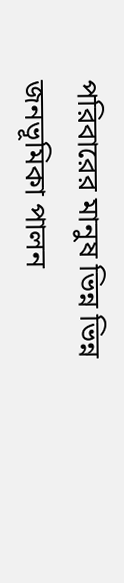পরিবারের মানুষ ভিন্ন ভিন্ন জনভূমিকা পালন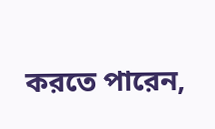করতে পারেন,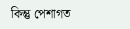কিন্তু পেশাগত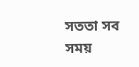সততা সব সময়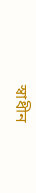স্বাধীন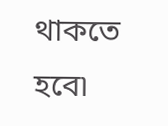থাকতে হবে৷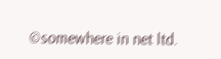©somewhere in net ltd.